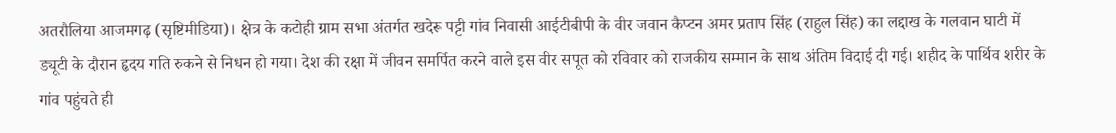अतरौलिया आजमगढ़ (सृष्टिमीडिया)। क्षेत्र के कटोही ग्राम सभा अंतर्गत खदेरू पट्टी गांव निवासी आईटीबीपी के वीर जवान कैप्टन अमर प्रताप सिंह (राहुल सिंह) का लद्दाख के गलवान घाटी में ड्यूटी के दौरान हृदय गति रुकने से निधन हो गया। देश की रक्षा में जीवन समर्पित करने वाले इस वीर सपूत को रविवार को राजकीय सम्मान के साथ अंतिम विदाई दी गई। शहीद के पार्थिव शरीर के गांव पहुंचते ही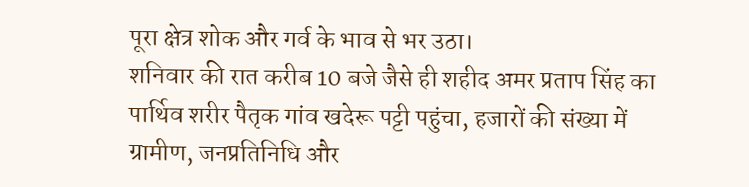पूरा क्षेत्र शोक और गर्व के भाव से भर उठा।
शनिवार की रात करीब 10 बजे जैसे ही शहीद अमर प्रताप सिंह का पार्थिव शरीर पैतृक गांव खदेरू पट्टी पहुंचा, हजारों की संख्या में ग्रामीण, जनप्रतिनिधि और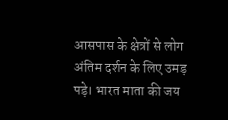आसपास के क्षेत्रों से लोग अंतिम दर्शन के लिए उमड़ पड़े। भारत माता की जय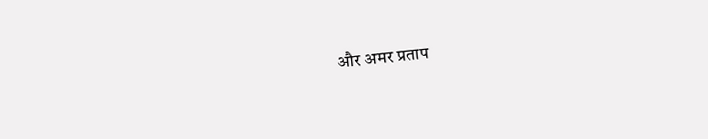और अमर प्रताप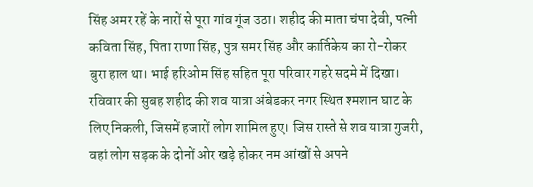सिंह अमर रहें के नारों से पूरा गांव गूंज उठा। शहीद की माता चंपा देवी, पत्नी कविता सिंह, पिता राणा सिंह, पुत्र समर सिंह और कार्तिकेय का रो-रोकर बुरा हाल था। भाई हरिओम सिंह सहित पूरा परिवार गहरे सदमे में दिखा।
रविवार की सुबह शहीद की शव यात्रा अंबेडकर नगर स्थित श्मशान घाट के लिए निकली, जिसमें हजारों लोग शामिल हुए। जिस रास्ते से शव यात्रा गुजरी, वहां लोग सड़क के दोनों ओर खड़े होकर नम आंखों से अपने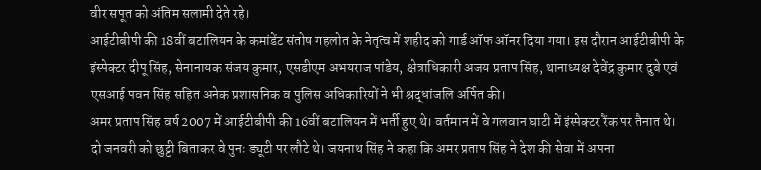वीर सपूत को अंतिम सलामी देते रहे।
आईटीबीपी की 18वीं बटालियन के कमांडेंट संतोष गहलोत के नेतृत्व में शहीद को गार्ड ऑफ ऑनर दिया गया। इस दौरान आईटीबीपी के इंस्पेक्टर दीपू सिंह, सेनानायक संजय कुमार, एसडीएम अभयराज पांडेय, क्षेत्राधिकारी अजय प्रताप सिंह, थानाध्यक्ष देवेंद्र कुमार दुबे एवं एसआई पवन सिंह सहित अनेक प्रशासनिक व पुलिस अधिकारियों ने भी श्रद्धांजलि अर्पित की।
अमर प्रताप सिंह वर्ष 2007 में आईटीबीपी की 16वीं बटालियन में भर्ती हुए थे। वर्तमान में वे गलवान घाटी में इंस्पेक्टर रैंक पर तैनात थे। दो जनवरी को छुट्टी बिताकर वे पुनः ड्यूटी पर लौटे थे। जयनाथ सिंह ने कहा कि अमर प्रताप सिंह ने देश की सेवा में अपना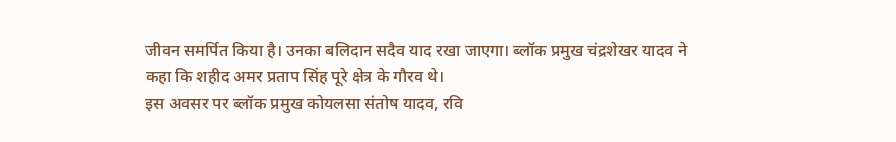जीवन समर्पित किया है। उनका बलिदान सदैव याद रखा जाएगा। ब्लॉक प्रमुख चंद्रशेखर यादव ने कहा कि शहीद अमर प्रताप सिंह पूरे क्षेत्र के गौरव थे।
इस अवसर पर ब्लॉक प्रमुख कोयलसा संतोष यादव, रवि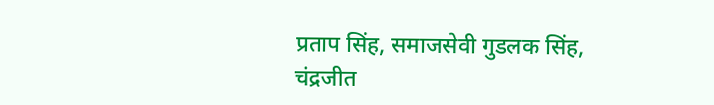प्रताप सिंह, समाजसेवी गुडलक सिंह, चंद्रजीत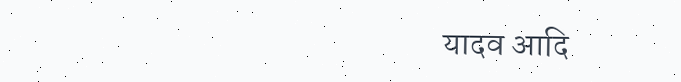यादव आदि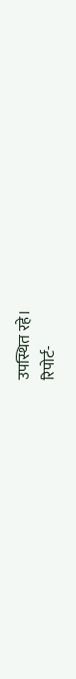उपस्थित रहे।
रिपोर्ट-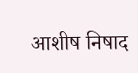आशीष निषाद